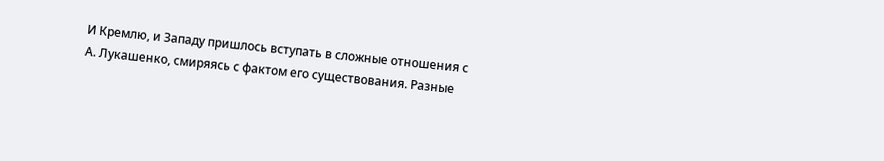И Кремлю, и Западу пришлось вступать в сложные отношения с А. Лукашенко, смиряясь с фактом его существования. Разные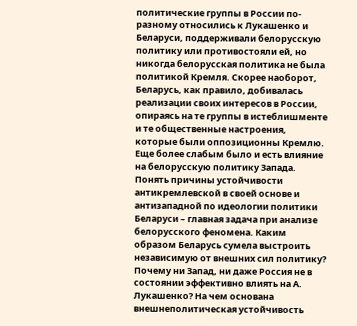политические группы в России по-разному относились к Лукашенко и Беларуси, поддерживали белорусскую политику или противостояли ей, но никогда белорусская политика не была политикой Кремля. Скорее наоборот, Беларусь, как правило, добивалась реализации своих интересов в России, опираясь на те группы в истеблишменте и те общественные настроения, которые были оппозиционны Кремлю.
Еще более слабым было и есть влияние на белорусскую политику Запада.
Понять причины устойчивости антикремлевской в своей основе и антизападной по идеологии политики Беларуси – главная задача при анализе белорусского феномена. Каким образом Беларусь сумела выстроить независимую от внешних сил политику? Почему ни Запад, ни даже Россия не в состоянии эффективно влиять на А. Лукашенко? На чем основана внешнеполитическая устойчивость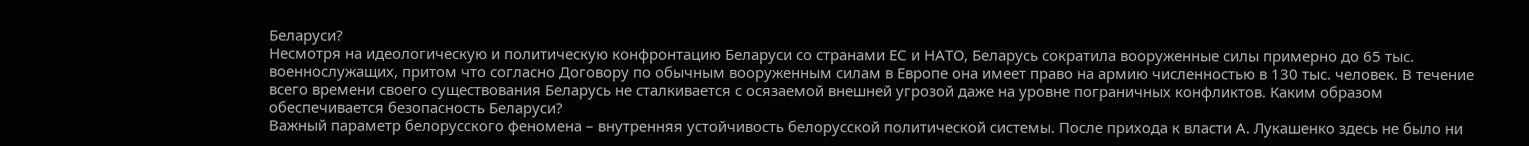Беларуси?
Несмотря на идеологическую и политическую конфронтацию Беларуси со странами ЕС и НАТО, Беларусь сократила вооруженные силы примерно до 65 тыс. военнослужащих, притом что согласно Договору по обычным вооруженным силам в Европе она имеет право на армию численностью в 130 тыс. человек. В течение всего времени своего существования Беларусь не сталкивается с осязаемой внешней угрозой даже на уровне пограничных конфликтов. Каким образом обеспечивается безопасность Беларуси?
Важный параметр белорусского феномена – внутренняя устойчивость белорусской политической системы. После прихода к власти А. Лукашенко здесь не было ни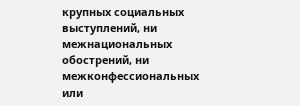крупных социальных выступлений, ни межнациональных обострений, ни межконфессиональных или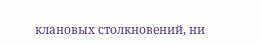клановых столкновений, ни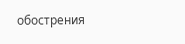обострения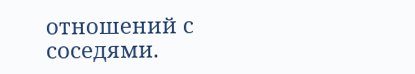отношений с соседями.